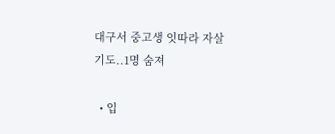대구서 중고생 잇따라 자살 기도..1명 숨져

  • 입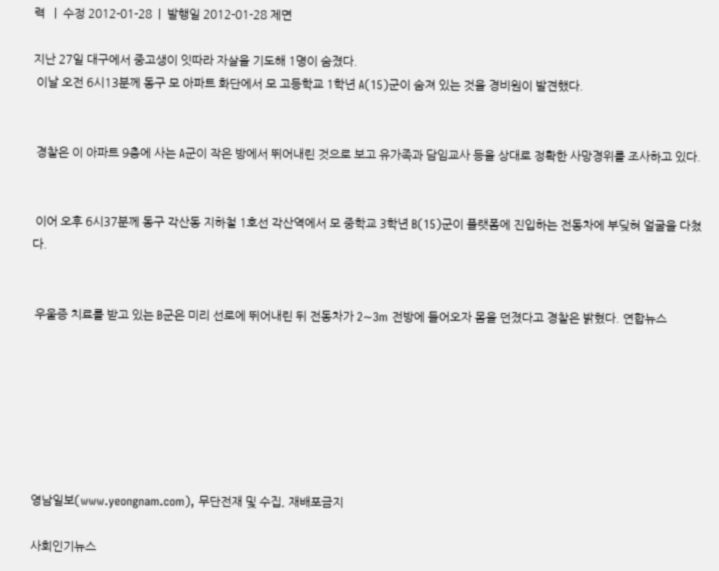력   |  수정 2012-01-28  |  발행일 2012-01-28 제면

지난 27일 대구에서 중고생이 잇따라 자살을 기도해 1명이 숨졌다.
 이날 오전 6시13분께 동구 모 아파트 화단에서 모 고등학교 1학년 A(15)군이 숨져 있는 것을 경비원이 발견했다.


 경찰은 이 아파트 9층에 사는 A군이 작은 방에서 뛰어내린 것으로 보고 유가족과 담임교사 등을 상대로 정확한 사망경위를 조사하고 있다.


 이어 오후 6시37분께 동구 각산동 지하철 1호선 각산역에서 모 중학교 3학년 B(15)군이 플랫폼에 진입하는 전동차에 부딪혀 얼굴을 다쳤다.


 우울증 치료를 받고 있는 B군은 미리 선로에 뛰어내린 뒤 전동차가 2∼3m 전방에 들어오자 몸을 던졌다고 경찰은 밝혔다. 연합뉴스







영남일보(www.yeongnam.com), 무단전재 및 수집, 재배포금지

사회인기뉴스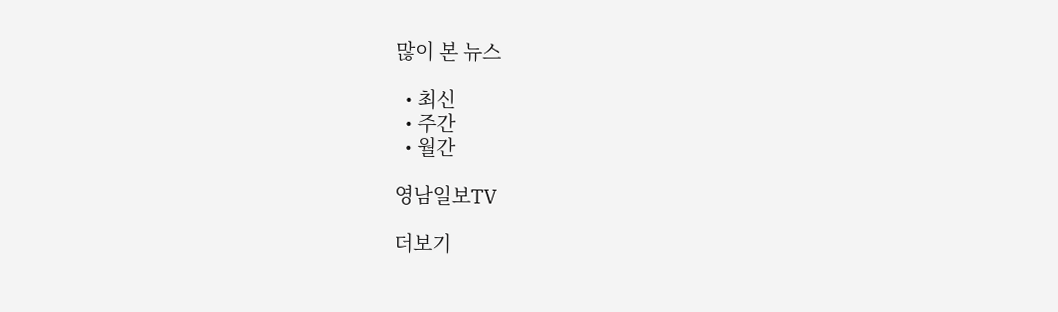많이 본 뉴스

  • 최신
  • 주간
  • 월간

영남일보TV

더보기